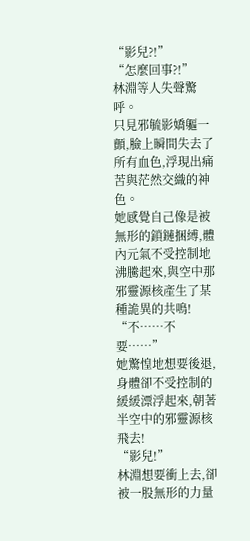“影兒?!”
“怎麼回事?!”
林淵等人失聲驚呼。
只見邪毓影嬌軀一顫,臉上瞬間失去了所有血色,浮現出痛苦與茫然交織的神色。
她感覺自己像是被無形的鎖鏈捆縛,體內元氣不受控制地沸騰起來,與空中那邪靈源核產生了某種詭異的共鳴!
“不……不要……”
她驚惶地想要後退,身體卻不受控制的緩緩漂浮起來,朝著半空中的邪靈源核飛去!
“影兒!”
林淵想要衝上去,卻被一股無形的力量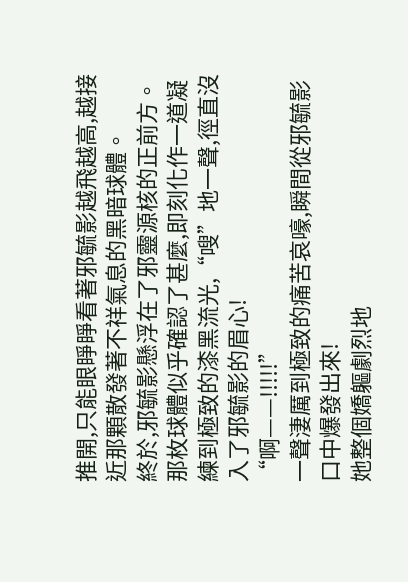推開,只能眼睜睜看著邪毓影越飛越高,越接近那顆散發著不祥氣息的黑暗球體。
終於,邪毓影懸浮在了邪靈源核的正前方。
那枚球體似乎確認了甚麼,即刻化作一道凝練到極致的漆黑流光,“嗖”地一聲,徑直沒入了邪毓影的眉心!
“啊——!!!!!”
一聲淒厲到極致的痛苦哀嚎,瞬間從邪毓影口中爆發出來!
她整個嬌軀劇烈地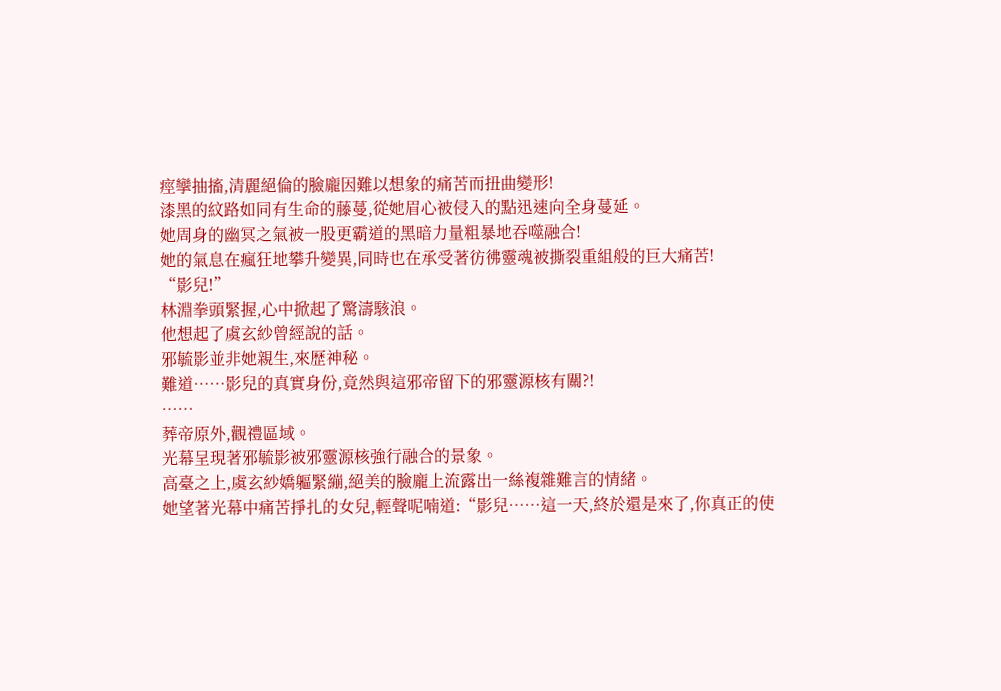痙攣抽搐,清麗絕倫的臉龐因難以想象的痛苦而扭曲變形!
漆黑的紋路如同有生命的藤蔓,從她眉心被侵入的點迅速向全身蔓延。
她周身的幽冥之氣被一股更霸道的黑暗力量粗暴地吞噬融合!
她的氣息在瘋狂地攀升變異,同時也在承受著彷彿靈魂被撕裂重組般的巨大痛苦!
“影兒!”
林淵拳頭緊握,心中掀起了驚濤駭浪。
他想起了虞玄紗曾經說的話。
邪毓影並非她親生,來歷神秘。
難道……影兒的真實身份,竟然與這邪帝留下的邪靈源核有關?!
……
葬帝原外,觀禮區域。
光幕呈現著邪毓影被邪靈源核強行融合的景象。
高臺之上,虞玄紗嬌軀緊繃,絕美的臉龐上流露出一絲複雜難言的情緒。
她望著光幕中痛苦掙扎的女兒,輕聲呢喃道:“影兒……這一天,終於還是來了,你真正的使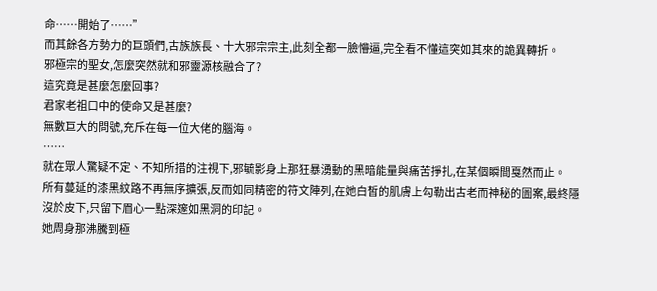命……開始了……”
而其餘各方勢力的巨頭們,古族族長、十大邪宗宗主,此刻全都一臉懵逼,完全看不懂這突如其來的詭異轉折。
邪極宗的聖女,怎麼突然就和邪靈源核融合了?
這究竟是甚麼怎麼回事?
君家老祖口中的使命又是甚麼?
無數巨大的問號,充斥在每一位大佬的腦海。
……
就在眾人驚疑不定、不知所措的注視下,邪毓影身上那狂暴湧動的黑暗能量與痛苦掙扎,在某個瞬間戛然而止。
所有蔓延的漆黑紋路不再無序擴張,反而如同精密的符文陣列,在她白皙的肌膚上勾勒出古老而神秘的圖案,最終隱沒於皮下,只留下眉心一點深邃如黑洞的印記。
她周身那沸騰到極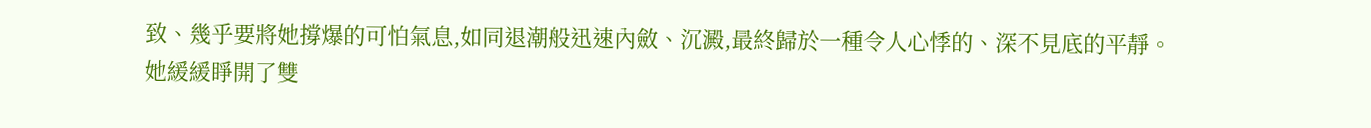致、幾乎要將她撐爆的可怕氣息,如同退潮般迅速內斂、沉澱,最終歸於一種令人心悸的、深不見底的平靜。
她緩緩睜開了雙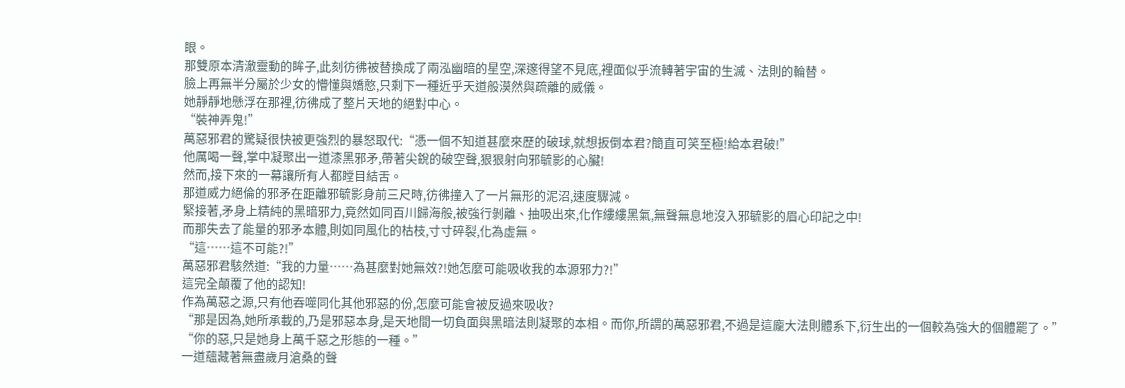眼。
那雙原本清澈靈動的眸子,此刻彷彿被替換成了兩泓幽暗的星空,深邃得望不見底,裡面似乎流轉著宇宙的生滅、法則的輪替。
臉上再無半分屬於少女的懵懂與嬌憨,只剩下一種近乎天道般漠然與疏離的威儀。
她靜靜地懸浮在那裡,彷彿成了整片天地的絕對中心。
“裝神弄鬼!”
萬惡邪君的驚疑很快被更強烈的暴怒取代:“憑一個不知道甚麼來歷的破球,就想扳倒本君?簡直可笑至極!給本君破!”
他厲喝一聲,掌中凝聚出一道漆黑邪矛,帶著尖銳的破空聲,狠狠射向邪毓影的心臟!
然而,接下來的一幕讓所有人都瞠目結舌。
那道威力絕倫的邪矛在距離邪毓影身前三尺時,彷彿撞入了一片無形的泥沼,速度驟減。
緊接著,矛身上精純的黑暗邪力,竟然如同百川歸海般,被強行剝離、抽吸出來,化作縷縷黑氣,無聲無息地沒入邪毓影的眉心印記之中!
而那失去了能量的邪矛本體,則如同風化的枯枝,寸寸碎裂,化為虛無。
“這……這不可能?!”
萬惡邪君駭然道:“我的力量……為甚麼對她無效?!她怎麼可能吸收我的本源邪力?!”
這完全顛覆了他的認知!
作為萬惡之源,只有他吞噬同化其他邪惡的份,怎麼可能會被反過來吸收?
“那是因為,她所承載的,乃是邪惡本身,是天地間一切負面與黑暗法則凝聚的本相。而你,所謂的萬惡邪君,不過是這龐大法則體系下,衍生出的一個較為強大的個體罷了。”
“你的惡,只是她身上萬千惡之形態的一種。”
一道蘊藏著無盡歲月滄桑的聲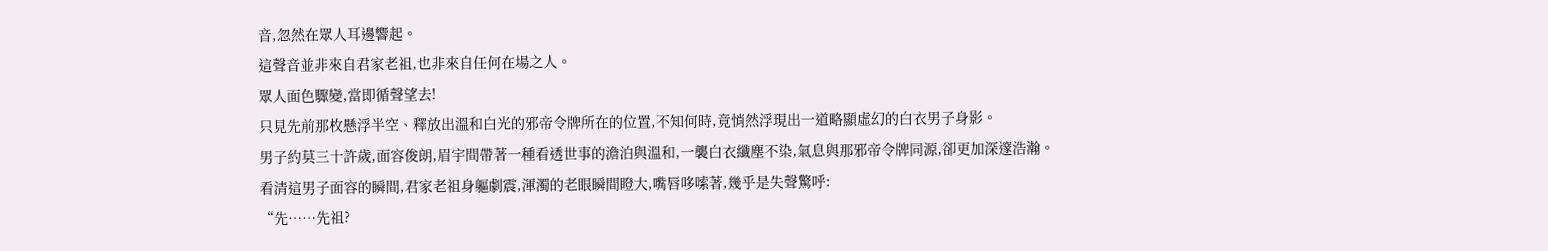音,忽然在眾人耳邊響起。
這聲音並非來自君家老祖,也非來自任何在場之人。
眾人面色驟變,當即循聲望去!
只見先前那枚懸浮半空、釋放出溫和白光的邪帝令牌所在的位置,不知何時,竟悄然浮現出一道略顯虛幻的白衣男子身影。
男子約莫三十許歲,面容俊朗,眉宇間帶著一種看透世事的澹泊與溫和,一襲白衣纖塵不染,氣息與那邪帝令牌同源,卻更加深邃浩瀚。
看清這男子面容的瞬間,君家老祖身軀劇震,渾濁的老眼瞬間瞪大,嘴唇哆嗦著,幾乎是失聲驚呼:
“先……先祖?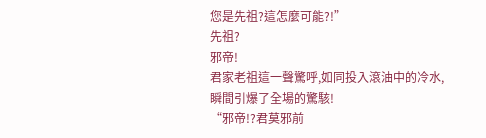您是先祖?這怎麼可能?!”
先祖?
邪帝!
君家老祖這一聲驚呼,如同投入滾油中的冷水,瞬間引爆了全場的驚駭!
“邪帝!?君莫邪前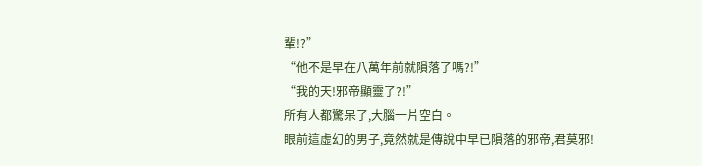輩!?”
“他不是早在八萬年前就隕落了嗎?!”
“我的天!邪帝顯靈了?!”
所有人都驚呆了,大腦一片空白。
眼前這虛幻的男子,竟然就是傳說中早已隕落的邪帝,君莫邪!